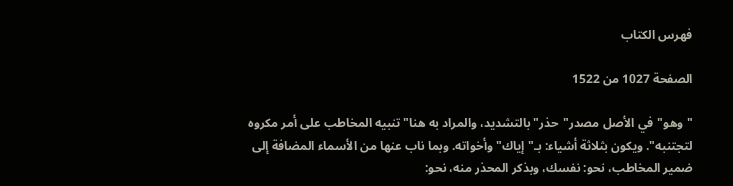فهرس الكتاب

الصفحة 1027 من 1522

"وهو"في الأصل مصدر"حذر"بالتشديد، والمراد به هنا"تنبيه المخاطب على أمر مكروه لتجتنبه". ويكون بثلاثة أشياء: بـ"إياك"وأخواته. وبما ناب عنها من الأسماء المضافة إلى ضمير المخاطب، نحو: نفسك، وبذكر المحذر منه، نحو: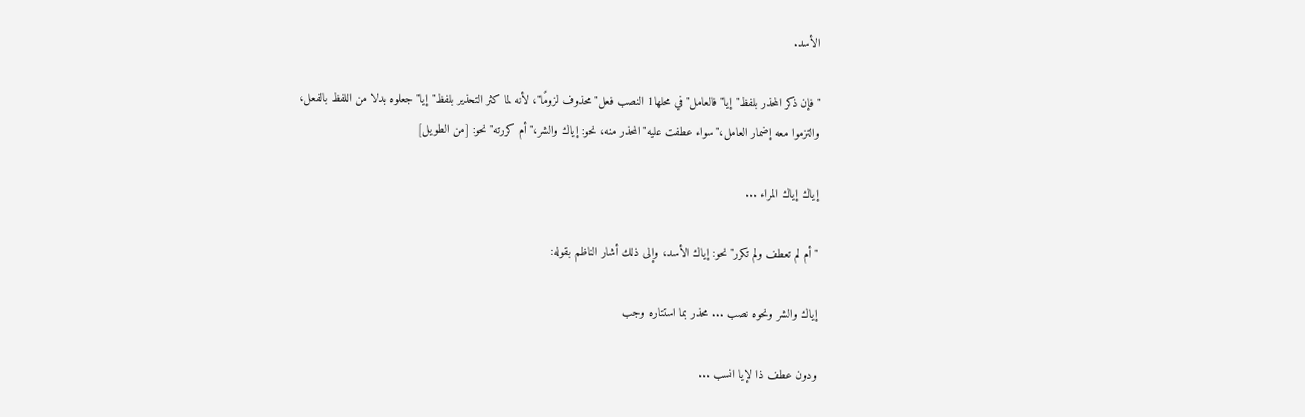الأسد.

"فإن ذكر المحذر بلفظ"إيا"فالعامل"في محلها1 النصب فعل"محذوف لزومًا"، لأنه لما كثر التحذير بلفظ"إيا"جعلوه بدلا من اللفظ بالفعل، والتزموا معه إضمار العامل،"سواء عطفت عليه"المحذر منه، نحو: إياك والشر،"أم كررته"نحو: [من الطويل]

إياك إياك المراء ...

"أم لم تعطف ولم تكرر"نحو: إياك الأسد، وإلى ذلك أشار الناظم بقوله:

إياك والشر ونحوه نصب ... محذر بما استتاره وجب

ودون عطف ذا لإيا انسب ...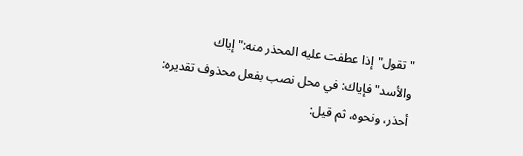"تقول"إذا عطفت عليه المحذر منه:"إياك والأسد"فإياك: في محل نصب بفعل محذوف تقديره: أحذر، ونحوه، ثم قيل: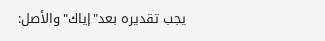يجب تقديره بعد"إياك"والأصل: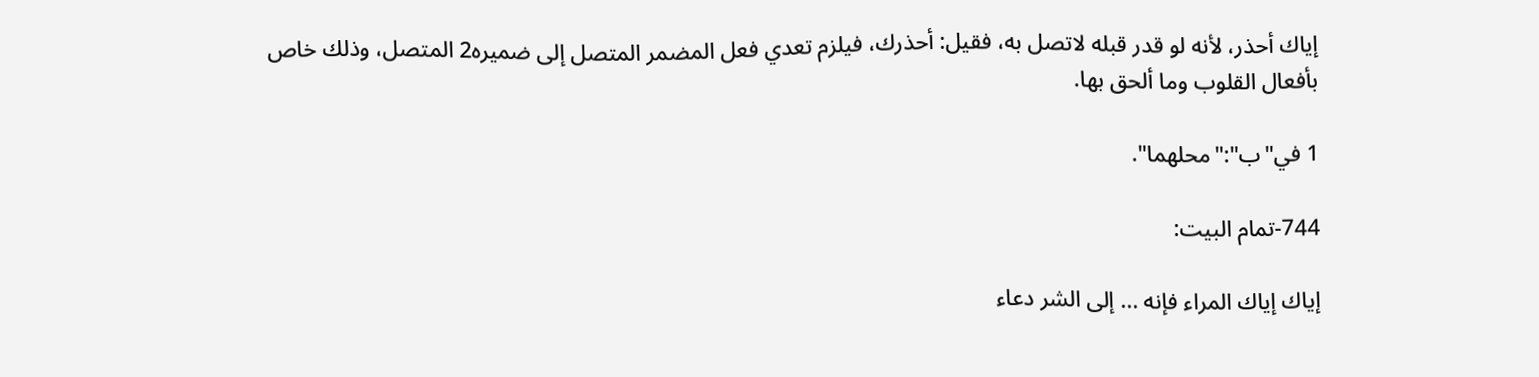إياك أحذر، لأنه لو قدر قبله لاتصل به، فقيل: أحذرك، فيلزم تعدي فعل المضمر المتصل إلى ضميره2 المتصل، وذلك خاص بأفعال القلوب وما ألحق بها.

1 في"ب":"محلهما".

744-تمام البيت:

إياك إياك المراء فإنه ... إلى الشر دعاء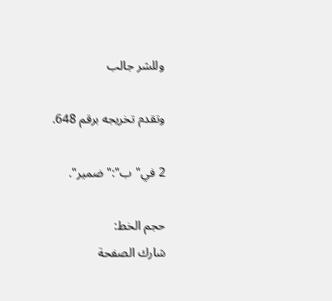وللشر جالب

وتقدم تخريجه برقم 648.

2 في"ب":"ضمير".

حجم الخط:
شارك الصفحة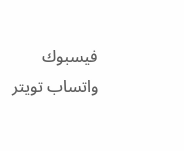فيسبوك واتساب تويتر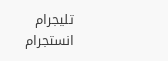تليجرام انستجرام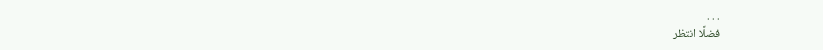. . .
فضلًا انتظر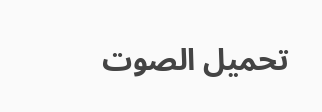تحميل الصوت